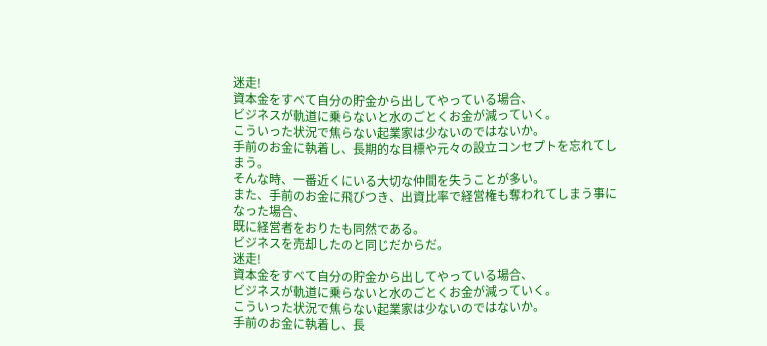迷走!
資本金をすべて自分の貯金から出してやっている場合、
ビジネスが軌道に乗らないと水のごとくお金が減っていく。
こういった状況で焦らない起業家は少ないのではないか。
手前のお金に執着し、長期的な目標や元々の設立コンセプトを忘れてしまう。
そんな時、一番近くにいる大切な仲間を失うことが多い。
また、手前のお金に飛びつき、出資比率で経営権も奪われてしまう事になった場合、
既に経営者をおりたも同然である。
ビジネスを売却したのと同じだからだ。
迷走!
資本金をすべて自分の貯金から出してやっている場合、
ビジネスが軌道に乗らないと水のごとくお金が減っていく。
こういった状況で焦らない起業家は少ないのではないか。
手前のお金に執着し、長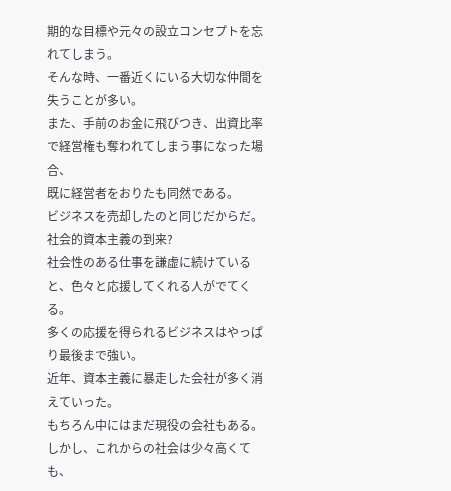期的な目標や元々の設立コンセプトを忘れてしまう。
そんな時、一番近くにいる大切な仲間を失うことが多い。
また、手前のお金に飛びつき、出資比率で経営権も奪われてしまう事になった場合、
既に経営者をおりたも同然である。
ビジネスを売却したのと同じだからだ。
社会的資本主義の到来?
社会性のある仕事を謙虚に続けていると、色々と応援してくれる人がでてくる。
多くの応援を得られるビジネスはやっぱり最後まで強い。
近年、資本主義に暴走した会社が多く消えていった。
もちろん中にはまだ現役の会社もある。
しかし、これからの社会は少々高くても、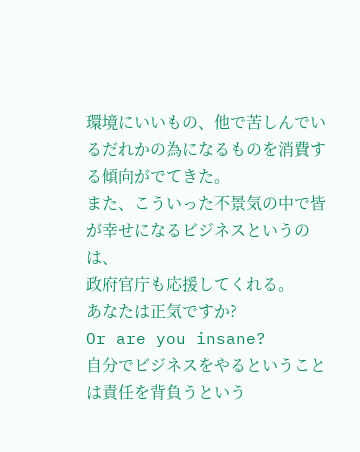環境にいいもの、他で苦しんでいるだれかの為になるものを消費する傾向がでてきた。
また、こういった不景気の中で皆が幸せになるビジネスというのは、
政府官庁も応援してくれる。
あなたは正気ですか?
Or are you insane?
自分でビジネスをやるということは責任を背負うという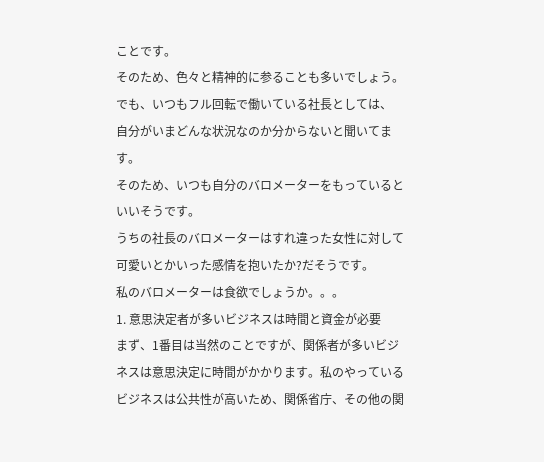ことです。
そのため、色々と精神的に参ることも多いでしょう。
でも、いつもフル回転で働いている社長としては、
自分がいまどんな状況なのか分からないと聞いてます。
そのため、いつも自分のバロメーターをもっているといいそうです。
うちの社長のバロメーターはすれ違った女性に対して可愛いとかいった感情を抱いたか?だそうです。
私のバロメーターは食欲でしょうか。。。
1. 意思決定者が多いビジネスは時間と資金が必要
まず、1番目は当然のことですが、関係者が多いビジネスは意思決定に時間がかかります。私のやっているビジネスは公共性が高いため、関係省庁、その他の関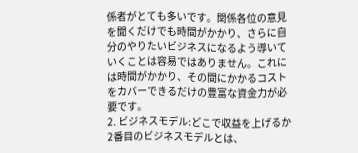係者がとても多いです。関係各位の意見を聞くだけでも時間がかかり、さらに自分のやりたいビジネスになるよう導いていくことは容易ではありません。これには時間がかかり、その間にかかるコストをカバーできるだけの豊富な資金力が必要です。
2. ビジネスモデル:どこで収益を上げるか
2番目のビジネスモデルとは、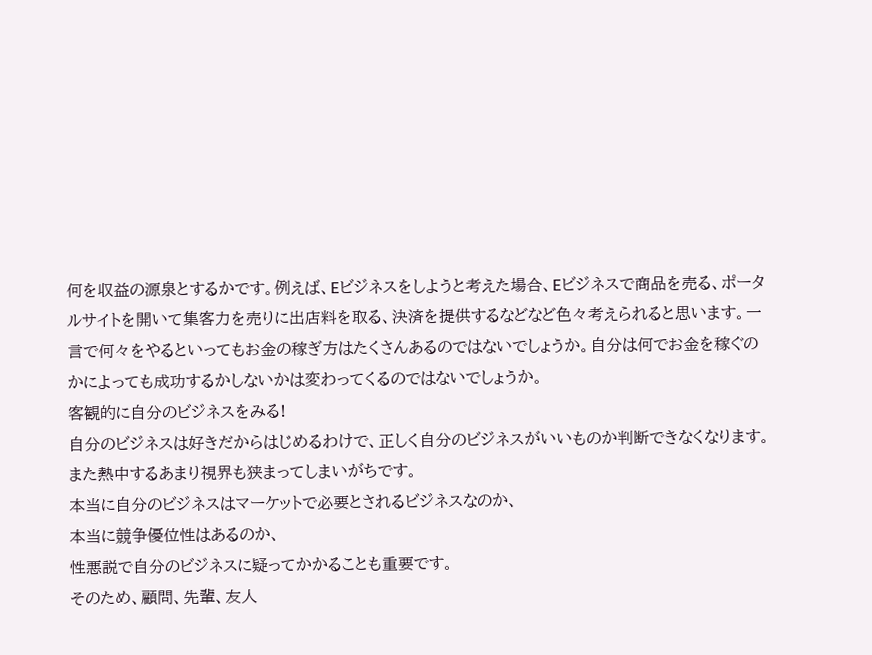何を収益の源泉とするかです。例えば、Eビジネスをしようと考えた場合、Eビジネスで商品を売る、ポータルサイトを開いて集客力を売りに出店料を取る、決済を提供するなどなど色々考えられると思います。一言で何々をやるといってもお金の稼ぎ方はたくさんあるのではないでしょうか。自分は何でお金を稼ぐのかによっても成功するかしないかは変わってくるのではないでしょうか。
客観的に自分のビジネスをみる!
自分のビジネスは好きだからはじめるわけで、正しく自分のビジネスがいいものか判断できなくなります。
また熱中するあまり視界も狭まってしまいがちです。
本当に自分のビジネスはマーケットで必要とされるビジネスなのか、
本当に競争優位性はあるのか、
性悪説で自分のビジネスに疑ってかかることも重要です。
そのため、顧問、先輩、友人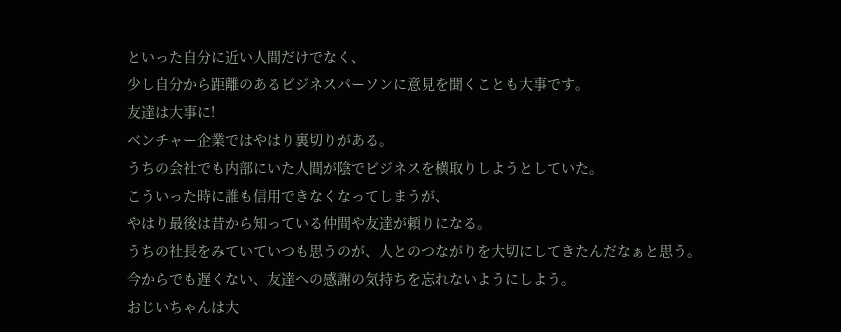といった自分に近い人間だけでなく、
少し自分から距離のあるビジネスパーソンに意見を聞くことも大事です。
友達は大事に!
ベンチャー企業ではやはり裏切りがある。
うちの会社でも内部にいた人間が陰でビジネスを横取りしようとしていた。
こういった時に誰も信用できなくなってしまうが、
やはり最後は昔から知っている仲間や友達が頼りになる。
うちの社長をみていていつも思うのが、人とのつながりを大切にしてきたんだなぁと思う。
今からでも遅くない、友達への感謝の気持ちを忘れないようにしよう。
おじいちゃんは大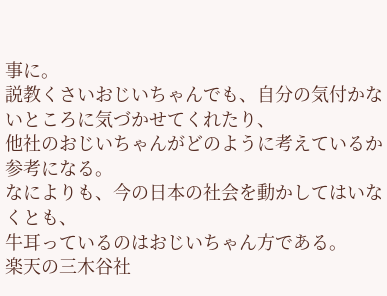事に。
説教くさいおじいちゃんでも、自分の気付かないところに気づかせてくれたり、
他社のおじいちゃんがどのように考えているか参考になる。
なによりも、今の日本の社会を動かしてはいなくとも、
牛耳っているのはおじいちゃん方である。
楽天の三木谷社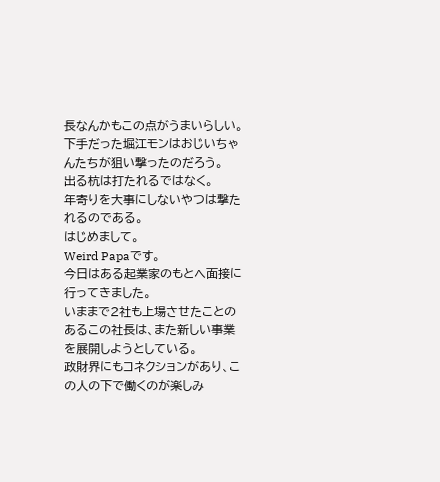長なんかもこの点がうまいらしい。
下手だった堀江モンはおじいちゃんたちが狙い撃ったのだろう。
出る杭は打たれるではなく。
年寄りを大事にしないやつは撃たれるのである。
はじめまして。
Weird Papaです。
今日はある起業家のもとへ面接に行ってきました。
いままで2社も上場させたことのあるこの社長は、また新しい事業を展開しようとしている。
政財界にもコネクションがあり、この人の下で働くのが楽しみ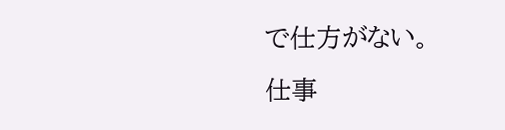で仕方がない。
仕事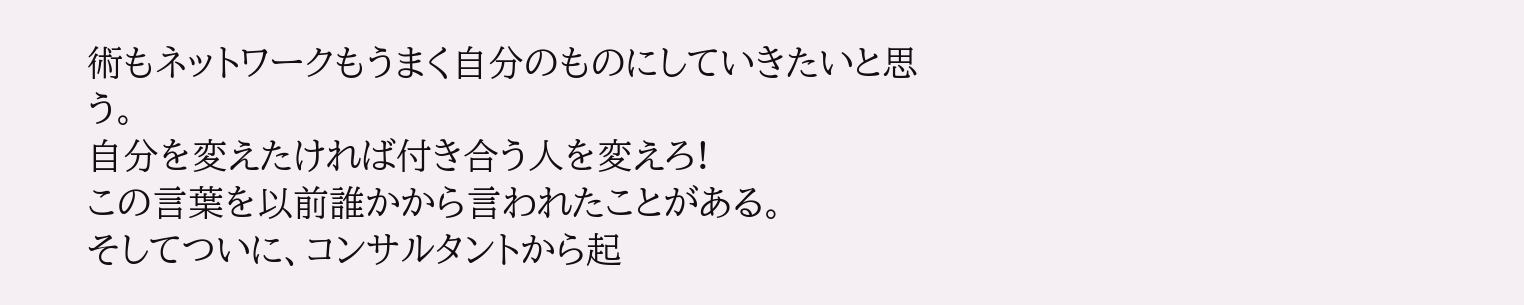術もネットワークもうまく自分のものにしていきたいと思う。
自分を変えたければ付き合う人を変えろ!
この言葉を以前誰かから言われたことがある。
そしてついに、コンサルタントから起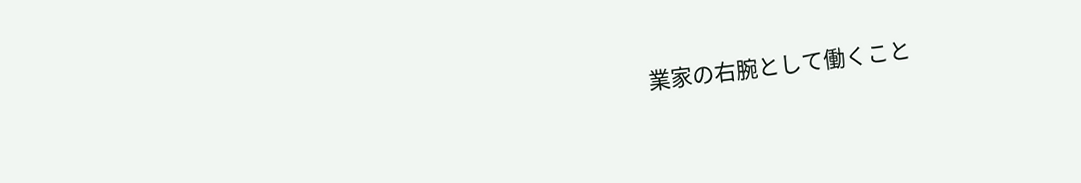業家の右腕として働くこと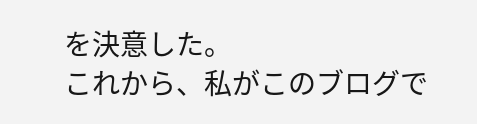を決意した。
これから、私がこのブログで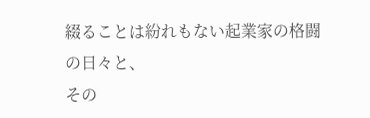綴ることは紛れもない起業家の格闘の日々と、
その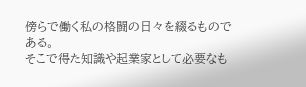傍らで働く私の格闘の日々を綴るものである。
そこで得た知識や起業家として必要なも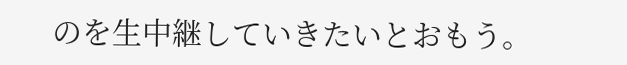のを生中継していきたいとおもう。